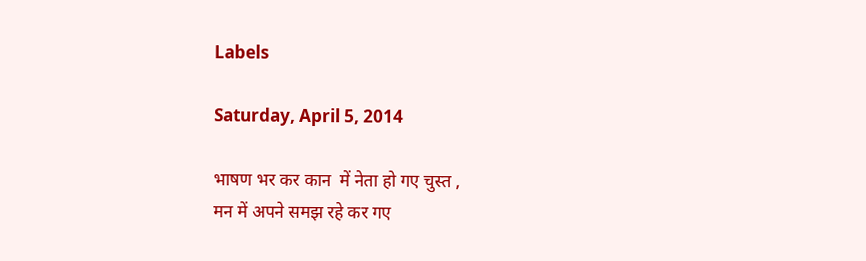Labels

Saturday, April 5, 2014

भाषण भर कर कान  में नेता हो गए चुस्त ,
मन में अपने समझ रहे कर गए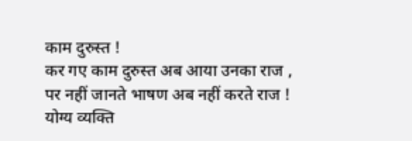काम दुरुस्त !
कर गए काम दुरुस्त अब आया उनका राज ,
पर नहीं जानते भाषण अब नहीं करते राज !
योग्य व्यक्ति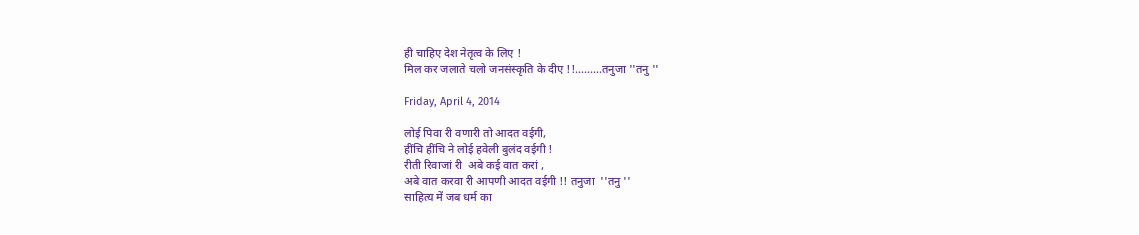ही चाहिए देश नेतृत्व के लिए !
मिल कर जलाते चलो जनसंस्कृति के दीए !!………तनुजा ''तनु ''

Friday, April 4, 2014

लोई पिवा री वणारी तो आदत वईगी,
हींचि हींचि ने लोई हवेली बुलंद वईगी !
रीती रिवाजां री  अबे कई वात करां ,
अबे वात करवा री आपणी आदत वईगी !! तनुजा  ''तनु ''
साहित्य में जब धर्म का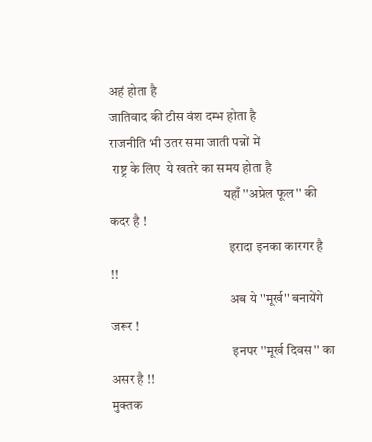अहं होता है
जातिवाद की टीस वंश दम्भ होता है
राजनीति भी उतर समा जाती पन्नों में
 राष्ट्र के लिए  ये खतरे का समय होता है
                                           यहाँ ''अप्रेल फूल'' की कदर है !
                                             इरादा इनका कारगर है !!
                                             अब ये ''मूर्ख'' बनायेंगे जरूर !
                                              इनपर ''मूर्ख दिवस'' का असर है !!
मुक्तक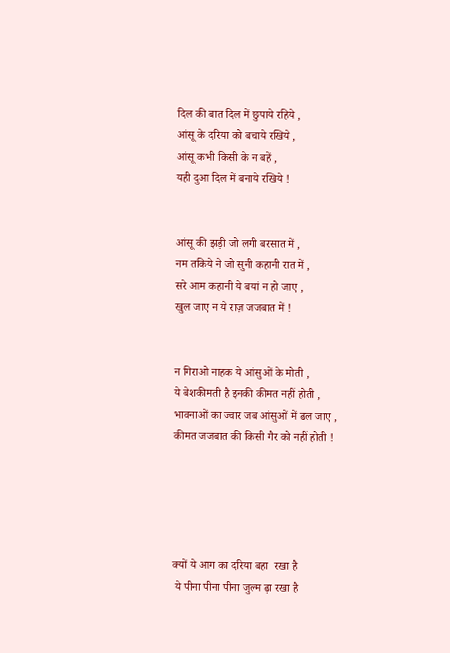दिल की बात दिल में छुपाये रहिये ,
आंसू के दरिया को बचाये रखिये ,
आंसू कभी किसी के न बहें ,
यही दुआ दिल में बनाये रखिये !


आंसू की झड़ी जो लगी बरसात में ,
नम तकिये ने जो सुनी कहानी रात में ,
सरे आम कहानी ये बयां न हो जाए ,
खुल जाए न ये राज़ जजबात में !


न गिराओ नाहक ये आंसुओं के मोती ,
ये बेशकीमती है इनकी कीमत नहीं होती ,
भावनाओं का ज्वार जब आंसुओं में ढल जाए ,
कीमत जजबात की किसी गैर को नहीं होती !





क्यों ये आग का दरिया बहा  रखा है
 ये पीना पीना पीना जुल्म ढ़ा रखा है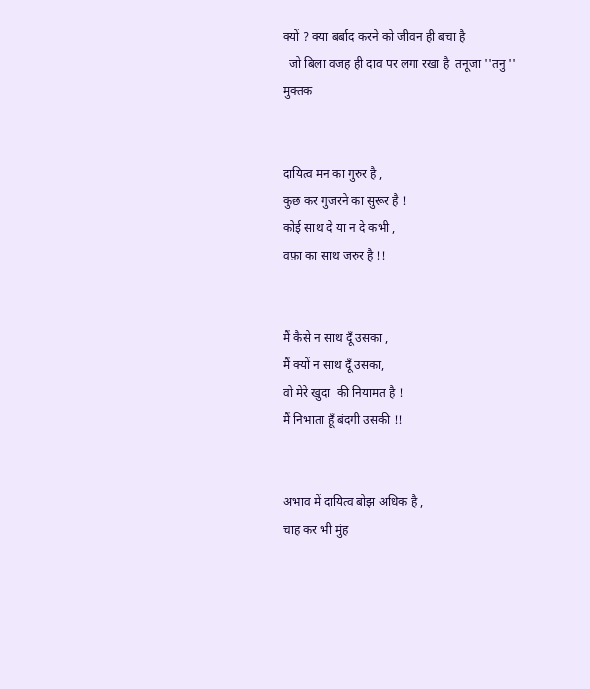क्यों ? क्या बर्बाद करने को जीवन ही बचा है
  जो बिला वजह ही दाव पर लगा रखा है  तनूजा ''तनु ''
मुक्तक


दायित्व मन का गुरुर है ,
कुछ कर गुजरने का सुरूर है !
कोई साथ दे या न दे कभी ,
वफ़ा का साथ जरुर है !!


मैं कैसे न साथ दूँ उसका ,
मैं क्यों न साथ दूँ उसका,
वो मेरे खुदा  की नियामत है !
मैं निभाता हूँ बंदगी उसकी !!


अभाव में दायित्व बोझ अधिक है ,
चाह कर भी मुंह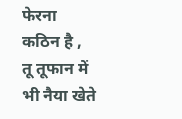फेरना कठिन है ,
तू तूफान में भी नैया खेते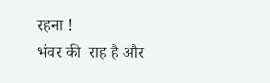रहना !
भंवर की  राह है और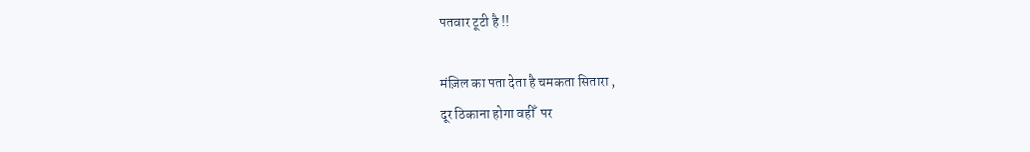पतवार टूटी है !!

मंज़िल का पता देता है चमकता सितारा ,
दूर ठिकाना होगा वहीँ  पर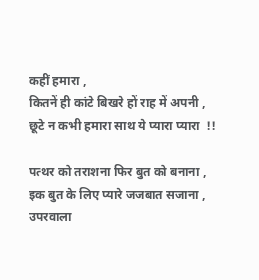कहीं हमारा ,
कितनें ही कांटे बिखरे हों राह में अपनी ,
छूटे न कभी हमारा साथ ये प्यारा प्यारा  !!

पत्थर को तराशना फिर बुत को बनाना ,
इक बुत के लिए प्यारे जजबात सजाना ,
उपरवाला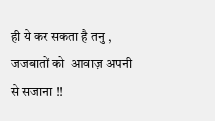ही ये कर सकता है तनु ,
जजबातों को  आवाज़ अपनी से सजाना !!